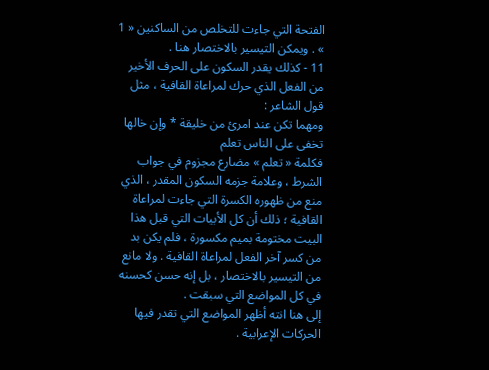الفتحة التي جاءت للتخلص من الساكنين « 1 » . ويمكن التيسير بالاختصار هنا .
11 - كذلك يقدر السكون على الحرف الأخير من الفعل الذي حرك لمراعاة القافية ، مثل قول الشاعر :
ومهما تكن عند امرئ من خليقة * وإن خالها تخفى على الناس تعلم
فكلمة « تعلم » مضارع مجزوم في جواب الشرط ، وعلامة جزمه السكون المقدر ، الذي منع من ظهوره الكسرة التي جاءت لمراعاة القافية ؛ ذلك أن كل الأبيات التي قبل هذا البيت مختومة بميم مكسورة ، فلم يكن بد من كسر آخر الفعل لمراعاة القافية . ولا مانع من التيسير بالاختصار ، بل إنه حسن كحسنه في كل المواضع التي سبقت .
إلى هنا انته أظهر المواضع التي تقدر فيها الحركات الإعرابية .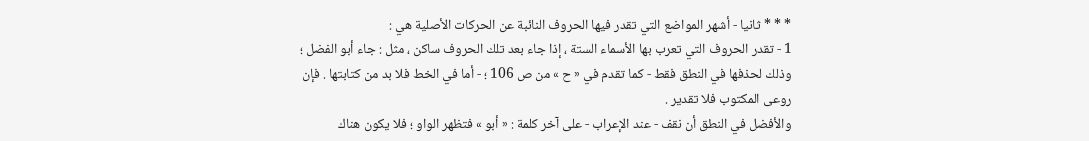* * * ثانيا - أشهر المواضع التي تقدر فيها الحروف النائبة عن الحركات الأصلية هي :
1 - تقدر الحروف التي تعرب بها الأسماء الستة ، إذا جاء بعد تلك الحروف ساكن ، مثل : جاء أبو الفضل ؛ وذلك لحذفها في النطق فقط - كما تقدم في « ح » من ص 106 ؛ - أما في الخط فلا بد من كتابتها . فإن روعى المكتوب فلا تقدير .
والأفضل في النطق أن نقف - عند الإعراب - على آخر كلمة : « أبو » فتظهر الواو ؛ فلا يكون هناك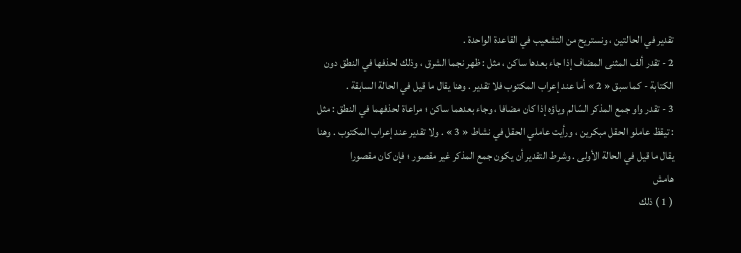تقدير في الحالتين ، ونستريح من التشعيب في القاعدة الواحدة .
2 - تقدر ألف المثنى المضاف إذا جاء بعدها ساكن ، مثل : ظهر نجما الشرق ، وذلك لحذفها في النطق دون الكتابة - كما سبق « 2 » أما عند إعراب المكتوب فلا تقدير . وهنا يقال ما قيل في الحالة السابقة .
3 - تقدر واو جمع المذكر السّالم وياؤه إذا كان مضافا ، وجاء بعدهما ساكن ؛ مراعاة لحذفهما في النطق : مثل : تيقظ عاملو الحقل مبكرين ، ورأيت عاملي الحقل في نشاط « 3 » . ولا تقدير عند إعراب المكتوب . وهنا يقال ما قيل في الحالة الأولى . وشرط التقدير أن يكون جمع المذكر غير مقصور ؛ فإن كان مقصورا
هامش
( 1 ) ذلك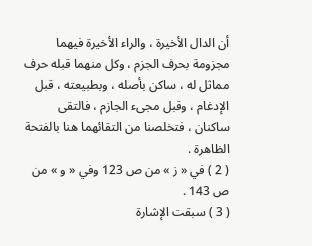أن الدال الأخيرة ، والراء الأخيرة فيهما مجزومة بحرف الجزم ، وكل منهما قبله حرف مماثل له ، ساكن بأصله ، وبطبيعته ، قبل الإدغام ، وقبل مجىء الجازم ، فالتقى ساكنان ، فتخلصنا من التقائهما هنا بالفتحة الظاهرة .
( 2 ) في « ز » من ص 123 وفي « و » من ص 143 .
( 3 ) سبقت الإشارة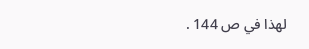لهذا في ص 144 .